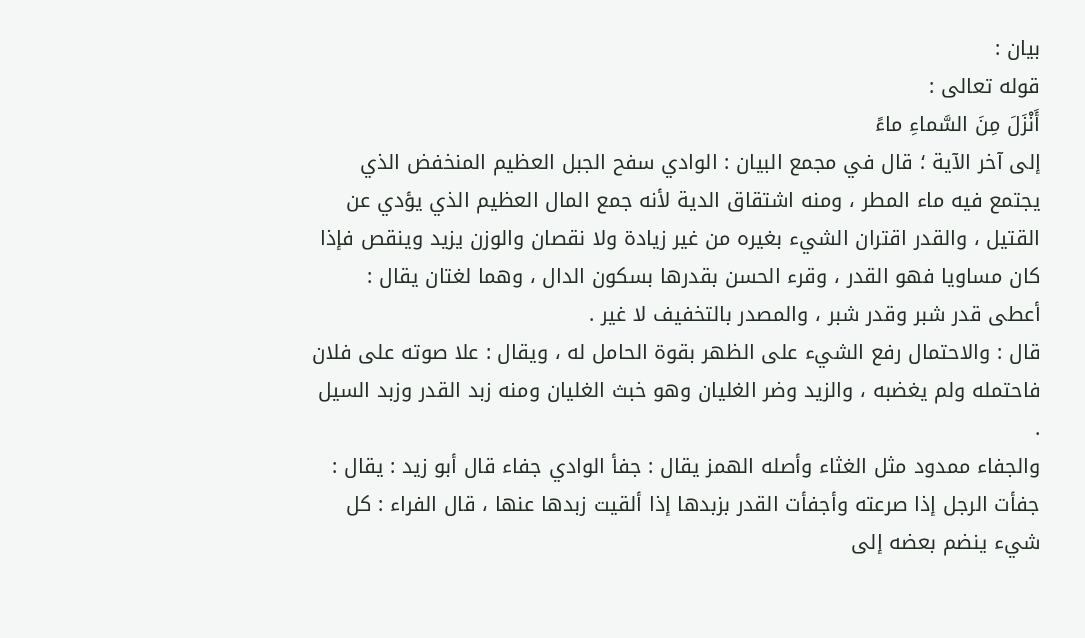بيان :
قوله تعالى :
أَنْزَلَ مِنَ السَّماءِ ماءً
إلى آخر الآية ؛ قال في مجمع البيان : الوادي سفح الجبل العظيم المنخفض الذي يجتمع فيه ماء المطر ، ومنه اشتقاق الدية لأنه جمع المال العظيم الذي يؤدي عن القتيل ، والقدر اقتران الشيء بغيره من غير زيادة ولا نقصان والوزن يزيد وينقص فإذا كان مساويا فهو القدر ، وقرء الحسن بقدرها بسكون الدال ، وهما لغتان يقال : أعطى قدر شبر وقدر شبر ، والمصدر بالتخفيف لا غير .
قال : والاحتمال رفع الشيء على الظهر بقوة الحامل له ، ويقال : علا صوته على فلان فاحتمله ولم يغضبه ، والزيد وضر الغليان وهو خبث الغليان ومنه زبد القدر وزبد السيل .
والجفاء ممدود مثل الغثاء وأصله الهمز يقال : جفأ الوادي جفاء قال أبو زيد : يقال : جفأت الرجل إذا صرعته وأجفأت القدر بزبدها إذا ألقيت زبدها عنها ، قال الفراء : كل شيء ينضم بعضه إلى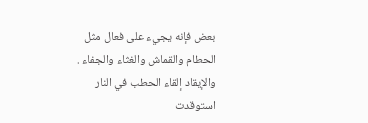بعض فإنه يجيء على فعال مثل الحطام والقماش والغثاء والجفاء .
والإيقاد إلقاء الحطب في النار استوقدت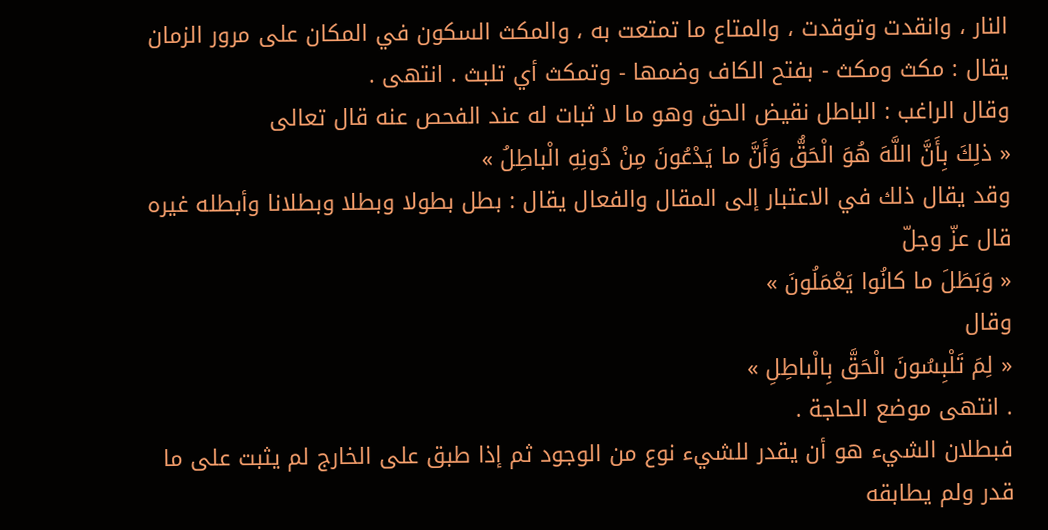النار ، وانقدت وتوقدت ، والمتاع ما تمتعت به ، والمكث السكون في المكان على مرور الزمان يقال : مكث ومكث - بفتح الكاف وضمها - وتمكث أي تلبث . انتهى .
وقال الراغب : الباطل نقيض الحق وهو ما لا ثبات له عند الفحص عنه قال تعالى
« ذلِكَ بِأَنَّ اللَّهَ هُوَ الْحَقُّ وَأَنَّ ما يَدْعُونَ مِنْ دُونِهِ الْباطِلُ »
وقد يقال ذلك في الاعتبار إلى المقال والفعال يقال : بطل بطولا وبطلا وبطلانا وأبطله غيره قال عزّ وجلّ
« وَبَطَلَ ما كانُوا يَعْمَلُونَ »
وقال
« لِمَ تَلْبِسُونَ الْحَقَّ بِالْباطِلِ »
. انتهى موضع الحاجة .
فبطلان الشيء هو أن يقدر للشيء نوع من الوجود ثم إذا طبق على الخارج لم يثبت على ما قدر ولم يطابقه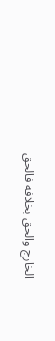الخارج والحق بخلافه فالحق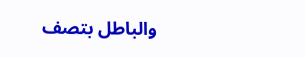والباطل بتصف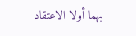بهما أولا الاعتقاد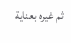ثم غيره بعناية